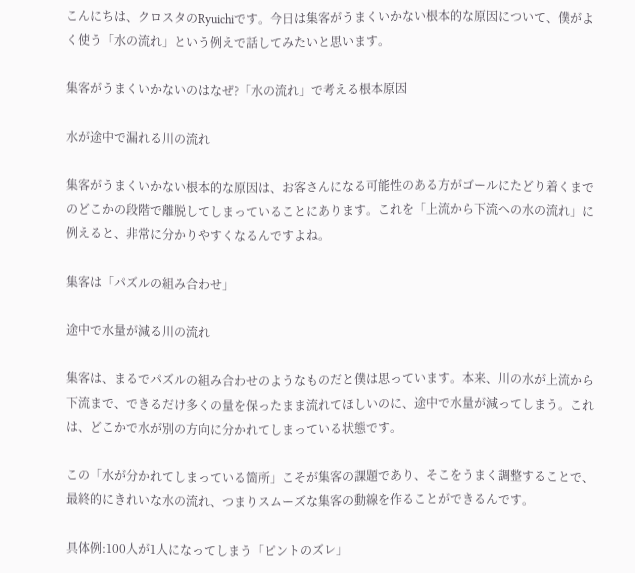こんにちは、クロスタのRyuichiです。今日は集客がうまくいかない根本的な原因について、僕がよく使う「水の流れ」という例えで話してみたいと思います。

集客がうまくいかないのはなぜ?「水の流れ」で考える根本原因

水が途中で漏れる川の流れ

集客がうまくいかない根本的な原因は、お客さんになる可能性のある方がゴールにたどり着くまでのどこかの段階で離脱してしまっていることにあります。これを「上流から下流への水の流れ」に例えると、非常に分かりやすくなるんですよね。

集客は「パズルの組み合わせ」

途中で水量が減る川の流れ

集客は、まるでパズルの組み合わせのようなものだと僕は思っています。本来、川の水が上流から下流まで、できるだけ多くの量を保ったまま流れてほしいのに、途中で水量が減ってしまう。これは、どこかで水が別の方向に分かれてしまっている状態です。

この「水が分かれてしまっている箇所」こそが集客の課題であり、そこをうまく調整することで、最終的にきれいな水の流れ、つまりスムーズな集客の動線を作ることができるんです。

具体例:100人が1人になってしまう「ピントのズレ」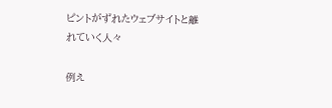ピントがずれたウェブサイトと離れていく人々

例え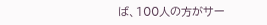ば、100人の方がサー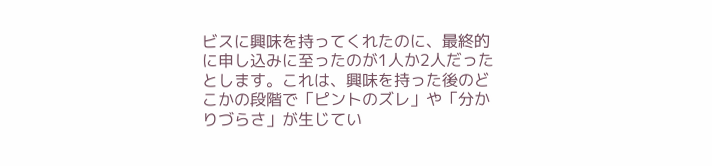ビスに興味を持ってくれたのに、最終的に申し込みに至ったのが1人か2人だったとします。これは、興味を持った後のどこかの段階で「ピントのズレ」や「分かりづらさ」が生じてい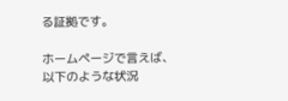る証拠です。

ホームページで言えば、以下のような状況